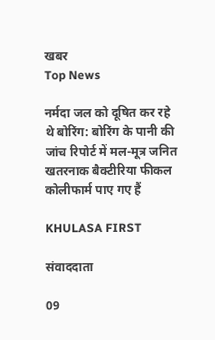खबर
Top News

नर्मदा जल को दूषित कर रहे थे बोरिंग: बोरिंग के पानी की जांच रिपोर्ट में मल-मूत्र जनित खतरनाक बैक्टीरिया फीकल कोलीफार्म पाए गए हैं

KHULASA FIRST

संवाददाता

09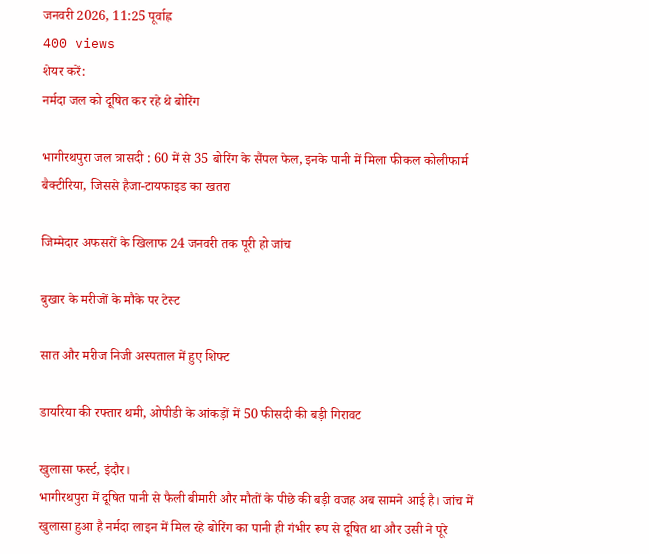जनवरी 2026, 11:25 पूर्वाह्न
400 views
शेयर करें:
नर्मदा जल को दूषित कर रहे थे बोरिंग

भागीरथपुरा जल त्रासदी : 60 में से 35 बोरिंग के सैंपल फेल, इनके पानी में मिला फीकल कोलीफार्म बैक्टीरिया, जिससे हैजा-टायफाइड का खतरा

जिम्मेदार अफसरों के खिलाफ 24 जनवरी तक पूरी हो जांच

बुखार के मरीजों के मौके पर टेस्ट

सात और मरीज निजी अस्पताल में हुए शिफ्ट

डायरिया की रफ्तार थमी, ओपीडी के आंकड़ों में 50 फीसदी की बड़ी गिरावट

खुलासा फर्स्ट, इंदौर।
भागीरथपुरा में दूषित पानी से फैली बीमारी और मौतों के पीछे की बड़ी वजह अब सामने आई है। जांच में खुलासा हुआ है नर्मदा लाइन में मिल रहे बोरिंग का पानी ही गंभीर रूप से दूषित था और उसी ने पूरे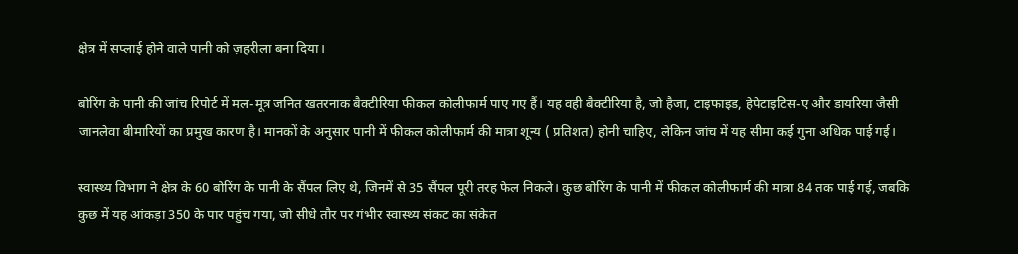क्षेत्र में सप्लाई होने वाले पानी को ज़हरीला बना दिया।

बोरिंग के पानी की जांच रिपोर्ट में मल-मूत्र जनित खतरनाक बैक्टीरिया फीकल कोलीफार्म पाए गए हैं। यह वही बैक्टीरिया है, जो हैजा, टाइफाइड, हेपेटाइटिस-ए और डायरिया जैसी जानलेवा बीमारियों का प्रमुख कारण है। मानकों के अनुसार पानी में फीकल कोलीफार्म की मात्रा शून्य ( प्रतिशत) होनी चाहिए, लेकिन जांच में यह सीमा कई गुना अधिक पाई गई।

स्वास्थ्य विभाग ने क्षेत्र के 60 बोरिंग के पानी के सैंपल लिए थे, जिनमें से 35 सैंपल पूरी तरह फेल निकले। कुछ बोरिंग के पानी में फीकल कोलीफार्म की मात्रा 84 तक पाई गई, जबकि कुछ में यह आंकड़ा 350 के पार पहुंच गया, जो सीधे तौर पर गंभीर स्वास्थ्य संकट का संकेत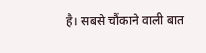है। सबसे चौंकाने वाली बात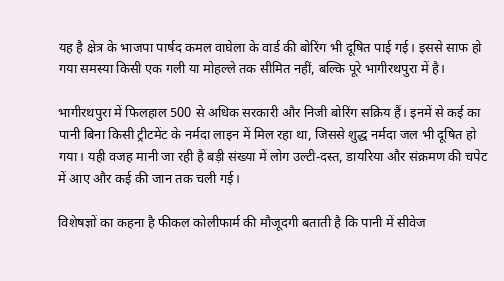यह है क्षेत्र के भाजपा पार्षद कमल वाघेला के वार्ड की बोरिंग भी दूषित पाई गई। इससे साफ हो गया समस्या किसी एक गली या मोहल्ले तक सीमित नहीं, बल्कि पूरे भागीरथपुरा में है।

भागीरथपुरा में फिलहाल 500 से अधिक सरकारी और निजी बोरिंग सक्रिय हैं। इनमें से कई का पानी बिना किसी ट्रीटमेंट के नर्मदा लाइन में मिल रहा था, जिससे शुद्ध नर्मदा जल भी दूषित हो गया। यही वजह मानी जा रही है बड़ी संख्या में लोग उल्टी-दस्त, डायरिया और संक्रमण की चपेट में आए और कई की जान तक चली गई।

विशेषज्ञों का कहना है फीकल कोलीफार्म की मौजूदगी बताती है कि पानी में सीवेज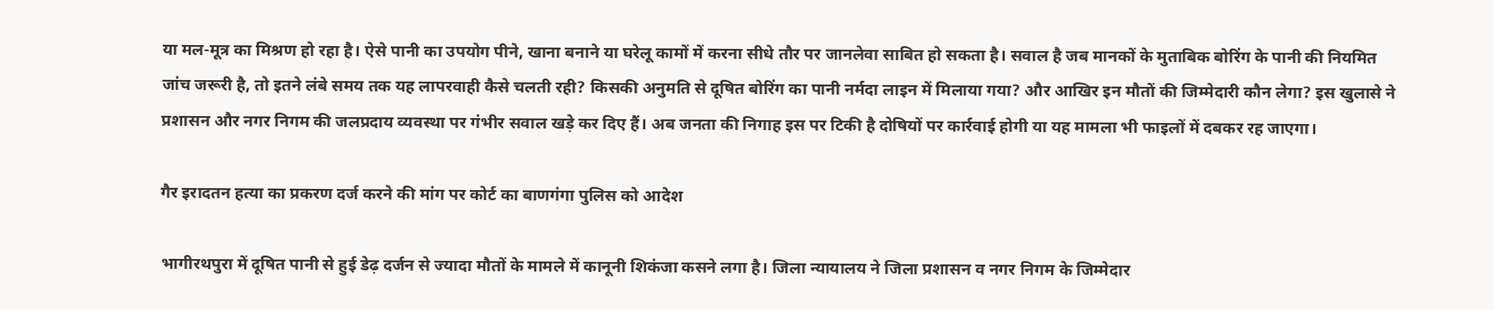या मल-मूत्र का मिश्रण हो रहा है। ऐसे पानी का उपयोग पीने, खाना बनाने या घरेलू कामों में करना सीधे तौर पर जानलेवा साबित हो सकता है। सवाल है जब मानकों के मुताबिक बोरिंग के पानी की नियमित जांच जरूरी है, तो इतने लंबे समय तक यह लापरवाही कैसे चलती रही? किसकी अनुमति से दूषित बोरिंग का पानी नर्मदा लाइन में मिलाया गया? और आखिर इन मौतों की जिम्मेदारी कौन लेगा? इस खुलासे ने प्रशासन और नगर निगम की जलप्रदाय व्यवस्था पर गंभीर सवाल खड़े कर दिए हैं। अब जनता की निगाह इस पर टिकी है दोषियों पर कार्रवाई होगी या यह मामला भी फाइलों में दबकर रह जाएगा।

गैर इरादतन हत्या का प्रकरण दर्ज करने की मांग पर कोर्ट का बाणगंगा पुलिस को आदेश

भागीरथपुरा में दूषित पानी से हुई डेढ़ दर्जन से ज्यादा मौतों के मामले में कानूनी शिकंजा कसने लगा है। जिला न्यायालय ने जिला प्रशासन व नगर निगम के जिम्मेदार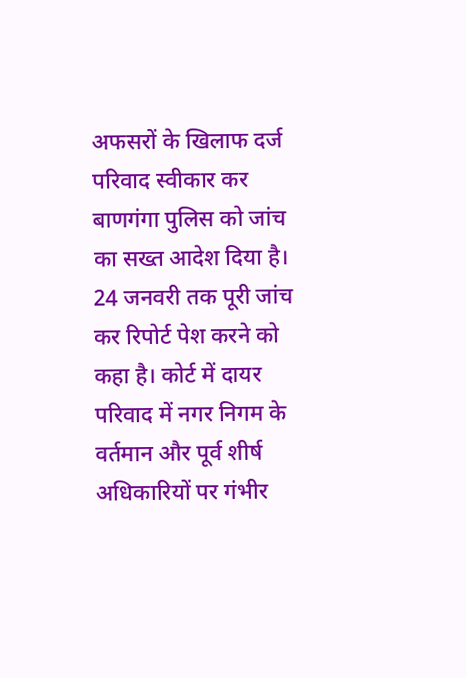अफसरों के खिलाफ दर्ज परिवाद स्वीकार कर बाणगंगा पुलिस को जांच का सख्त आदेश दिया है। 24 जनवरी तक पूरी जांच कर रिपोर्ट पेश करने को कहा है। कोर्ट में दायर परिवाद में नगर निगम के वर्तमान और पूर्व शीर्ष अधिकारियों पर गंभीर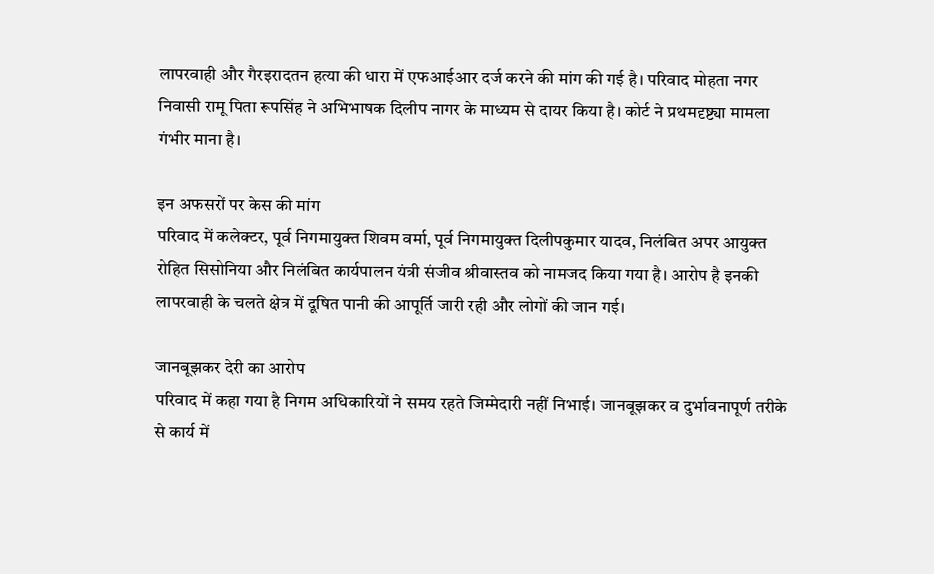लापरवाही और गैरइरादतन हत्या की धारा में एफआईआर दर्ज करने की मांग की गई है। परिवाद मोहता नगर निवासी रामू पिता रूपसिंह ने अभिभाषक दिलीप नागर के माध्यम से दायर किया है। कोर्ट ने प्रथमदृष्ट्या मामला गंभीर माना है।

इन अफसरों पर केस की मांग
परिवाद में कलेक्टर, पूर्व निगमायुक्त शिवम वर्मा, पूर्व निगमायुक्त दिलीपकुमार यादव, निलंबित अपर आयुक्त रोहित सिसोनिया और निलंबित कार्यपालन यंत्री संजीव श्रीवास्तव को नामजद किया गया है। आरोप है इनकी लापरवाही के चलते क्षेत्र में दूषित पानी की आपूर्ति जारी रही और लोगों की जान गई।

जानबूझकर देरी का आरोप
परिवाद में कहा गया है निगम अधिकारियों ने समय रहते जिम्मेदारी नहीं निभाई। जानबूझकर व दुर्भावनापूर्ण तरीके से कार्य में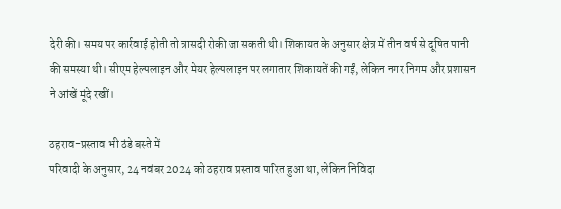देरी की। समय पर कार्रवाई होती तो त्रासदी रोकी जा सकती थी। शिकायत के अनुसार क्षेत्र में तीन वर्ष से दूषित पानी की समस्या थी। सीएम हेल्पलाइन और मेयर हेल्पलाइन पर लगातार शिकायतें की गईं, लेकिन नगर निगम और प्रशासन ने आंखें मूंदे रखीं।

ठहराव-प्रस्ताव भी ठंडे बस्ते में
परिवादी के अनुसार, 24 नवंबर 2024 को ठहराव प्रस्ताव पारित हुआ था, लेकिन निविदा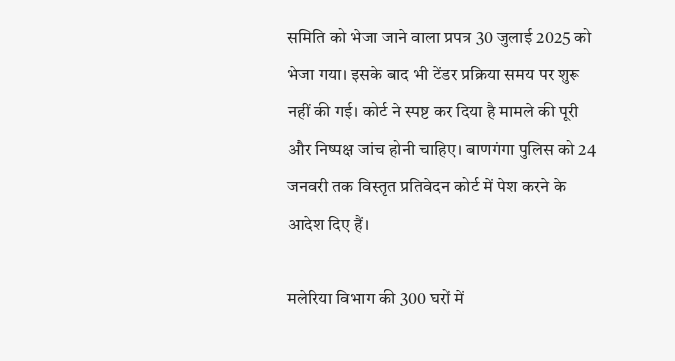समिति को भेजा जाने वाला प्रपत्र 30 जुलाई 2025 को भेजा गया। इसके बाद भी टेंडर प्रक्रिया समय पर शुरू नहीं की गई। कोर्ट ने स्पष्ट कर दिया है मामले की पूरी और निष्पक्ष जांच होनी चाहिए। बाणगंगा पुलिस को 24 जनवरी तक विस्तृत प्रतिवेदन कोर्ट में पेश करने के आदेश दिए हैं।

मलेरिया विभाग की 300 घरों में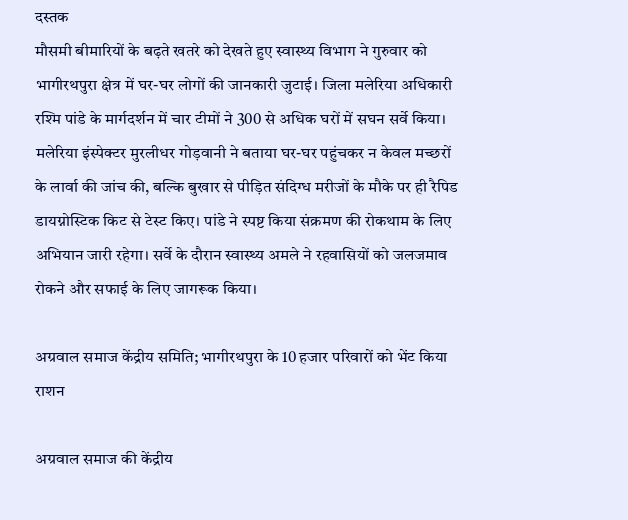दस्तक
मौसमी बीमारियों के बढ़ते खतरे को देखते हुए स्वास्थ्य विभाग ने गुरुवार को भागीरथपुरा क्षेत्र में घर-घर लोगों की जानकारी जुटाई। जिला मलेरिया अधिकारी रश्मि पांडे के मार्गदर्शन में चार टीमों ने 300 से अधिक घरों में सघन सर्वे किया। मलेरिया इंस्पेक्टर मुरलीधर गोड़वानी ने बताया घर-घर पहुंचकर न केवल मच्छरों के लार्वा की जांच की, बल्कि बुखार से पीड़ित संदिग्ध मरीजों के मौके पर ही रैपिड डायग्नोस्टिक किट से टेस्ट किए। पांडे ने स्पष्ट किया संक्रमण की रोकथाम के लिए अभियान जारी रहेगा। सर्वे के दौरान स्वास्थ्य अमले ने रहवासियों को जलजमाव रोकने और सफाई के लिए जागरूक किया।

अग्रवाल समाज केंद्रीय समिति; भागीरथपुरा के 10 हजार परिवारों को भेंट किया राशन

अग्रवाल समाज की केंद्रीय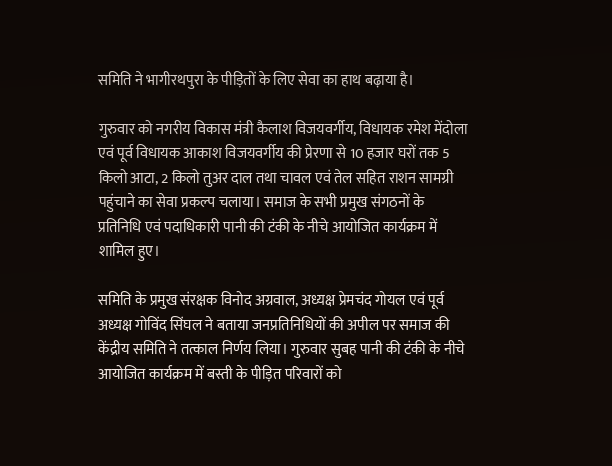समिति ने भागीरथपुरा के पीड़ितों के लिए सेवा का हाथ बढ़ाया है।

गुरुवार को नगरीय विकास मंत्री कैलाश विजयवर्गीय, विधायक रमेश मेंदोला एवं पूर्व विधायक आकाश विजयवर्गीय की प्रेरणा से 10 हजार घरों तक 5 किलो आटा, 2 किलो तुअर दाल तथा चावल एवं तेल सहित राशन सामग्री पहुंचाने का सेवा प्रकल्प चलाया। समाज के सभी प्रमुख संगठनों के प्रतिनिधि एवं पदाधिकारी पानी की टंकी के नीचे आयोजित कार्यक्रम में शामिल हुए।

समिति के प्रमुख संरक्षक विनोद अग्रवाल, अध्यक्ष प्रेमचंद गोयल एवं पूर्व अध्यक्ष गोविंद सिंघल ने बताया जनप्रतिनिधियों की अपील पर समाज की केंद्रीय समिति ने तत्काल निर्णय लिया। गुरुवार सुबह पानी की टंकी के नीचे आयोजित कार्यक्रम में बस्ती के पीड़ित परिवारों को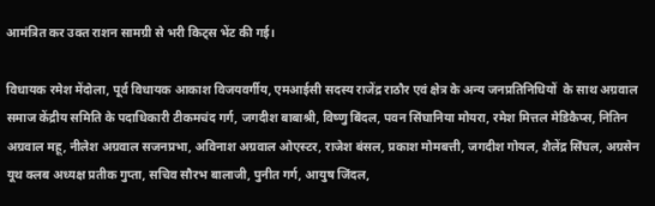आमंत्रित कर उक्त राशन सामग्री से भरी किट्स भेंट की गई।

विधायक रमेश मेंदोला, पूर्व विधायक आकाश विजयवर्गीय, एमआईसी सदस्य राजेंद्र राठौर एवं क्षेत्र के अन्य जनप्रतिनिधियों  के साथ अग्रवाल समाज केंद्रीय समिति के पदाधिकारी टीकमचंद गर्ग, जगदीश बाबाश्री, विष्णु बिंदल, पवन सिंघानिया मोयरा, रमेश मित्तल मेडिकैप्स, नितिन अग्रवाल महू, नीलेश अग्रवाल सजनप्रभा, अविनाश अग्रवाल ओएस्टर, राजेश बंसल, प्रकाश मोमबत्ती, जगदीश गोयल, शैलेंद्र सिंघल, अग्रसेन यूथ क्लब अध्यक्ष प्रतीक गुप्ता, सचिव सौरभ बालाजी, पुनीत गर्ग, आयुष जिंदल,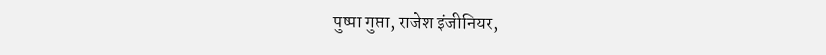पुष्पा गुप्ता, राजेश इंजीनियर,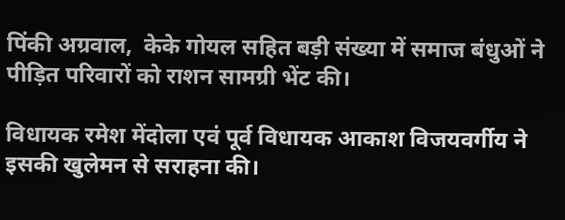पिंकी अग्रवाल,  केके गोयल सहित बड़ी संख्या में समाज बंधुओं ने पीड़ित परिवारों को राशन सामग्री भेंट की।

विधायक रमेश मेंदोला एवं पूर्व विधायक आकाश विजयवर्गीय ने इसकी खुलेमन से सराहना की।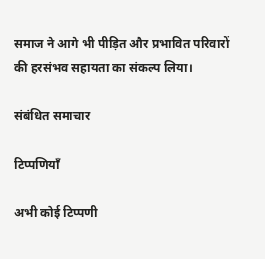समाज ने आगे भी पीड़ित और प्रभावित परिवारों की हरसंभव सहायता का संकल्प लिया।

संबंधित समाचार

टिप्पणियाँ

अभी कोई टिप्पणी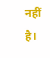नहीं है।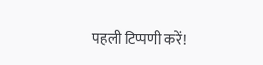पहली टिप्पणी करें!